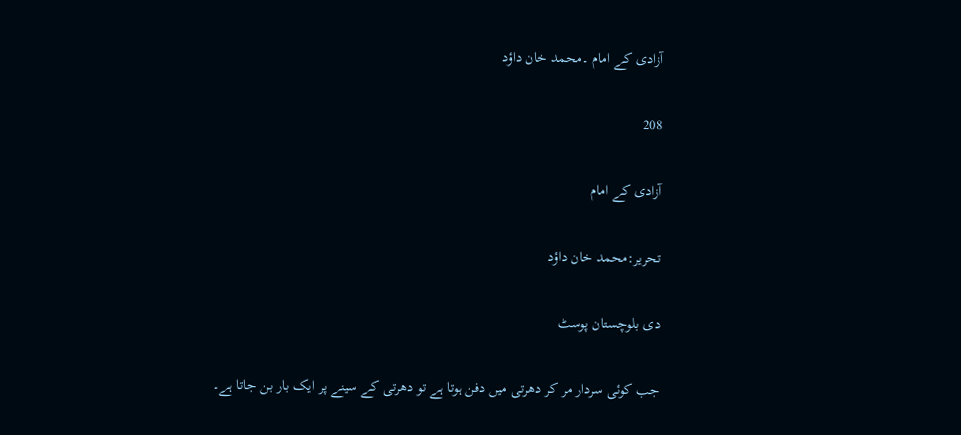آزادی کے امام ۔محمد خان داؤد

208

آزادی کے امام

تحریر:محمد خان داؤد

دی بلوچستان پوسٹ

جب کوئی سردار مر کر دھرتی میں دفن ہوتا ہے تو دھرتی کے سینے پر ایک بار بن جاتا ہے۔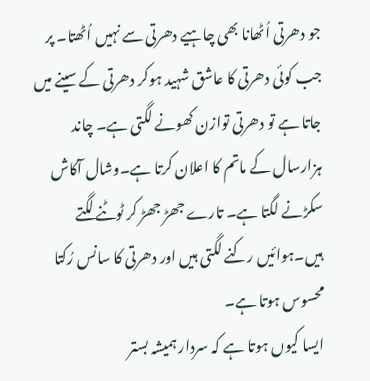جو دھرتی اُٹھانا بھی چاہیے دھرتی سے نہیں اُٹھتا۔ پر جب کوئی دھرتی کا عاشق شہید ہوکر دھرتی کے سینے میں جاتا ہے تو دھرتی توازن کھونے لگتی ہے۔ چاند ہزارسال کے ماتم کا اعلان کرتا ہے۔وشال آکاش سکڑنے لگتا ہے۔ تارے جھڑ جھڑ کر ٹوٹنے لگتے ہیں۔ہوائیں رکنے لگتی ہیں اور دھرتی کا سانس رُکتا محسوس ہوتا ہے۔
ایسا کیوں ہوتا ہے کہ سردار ہمیشہ بستر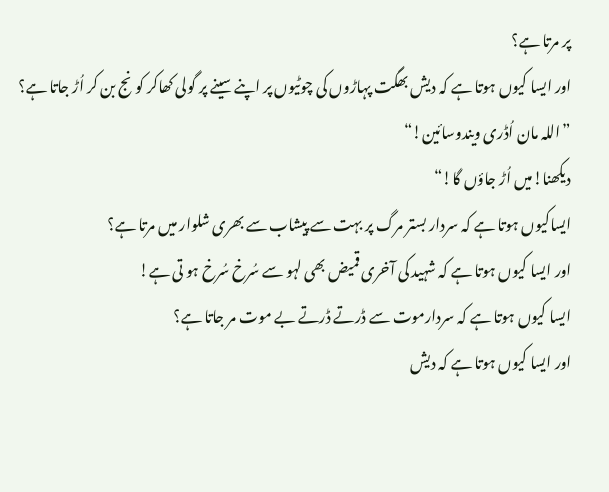پر مرتا ہے؟
اور ایسا کیوں ہوتا ہے کہ دیش بھگت پہاڑوں کی چوٹیوں پر اپنے سینے پر گولی کھاکر کونج بن کر اُڑ جاتا ہے؟
”اللہ مان اُڈری ویندوسائین!“
دیکھنا!میں اُڑ جاؤں گا!“
ایساکیوں ہوتا ہے کہ سردار بستر مرگ پر بہت سے پیشاب سے بھری شلوار میں مرتا ہے؟
اور ایسا کیوں ہوتا ہے کہ شہید کی آخری قمیض بھی لہو سے سُرخ سُرخ ہو تی ہے!
ایسا کیوں ہوتا ہے کہ سردارموت سے ڈرتے ڈرتے بے موت مر جاتا ہے؟
اور ایسا کیوں ہوتا ہے کہ دیش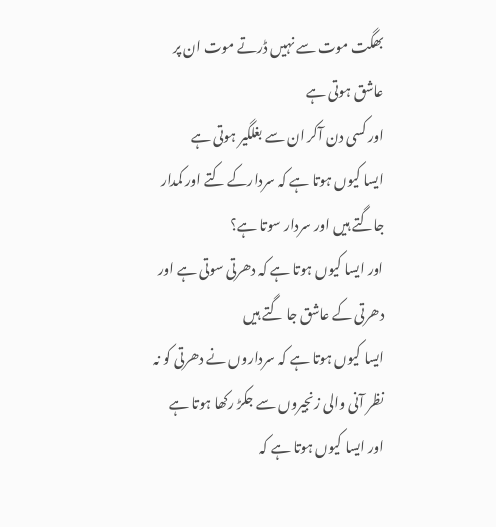بھگت موت سے نہیں ڈرتے موت ان پر عاشق ہوتی ہے
اور کسی دن آکر ان سے بغلگیر ہوتی ہے
ایسا کیوں ہوتا ہے کہ سردارکے کتے اور کمدار جاگتے ہیں اور سردار سوتا ہے؟
اور ایسا کیوں ہوتا ہے کہ دھرتی سوتی ہے اور دھرتی کے عاشق جا گتے ہیں
ایسا کیوں ہوتا ہے کہ سرداروں نے دھرتی کو نہ نظر آنی والی زنجیروں سے جکڑ رکھا ہوتا ہے
اور ایسا کیوں ہوتا ہے کہ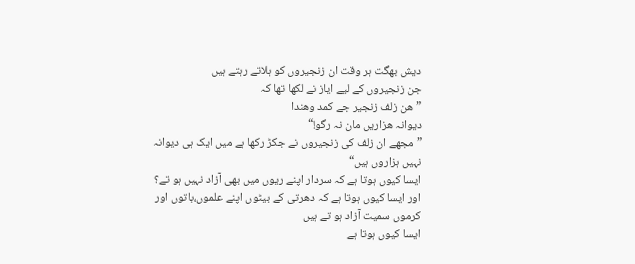دیش بھگت ہر وقت ان زنجیروں کو ہلاتے رہتے ہیں
جن زنجیروں کے لیے ایاز نے لکھا تھا کہ
”ھن زلف زنجیر جے کمد وھندا
دیوانہ ھزاریں مان نہ رگو!“
”مجھے ان زلف کی زنجیروں نے جکڑ رکھا ہے میں ایک ہی دیوانہ نہیں ہزاروں ہیں“
ایسا کیوں ہوتا ہے کہ سردار اپنے ریوں میں بھی آزاد نہیں ہو تے؟
اور ایسا کیوں ہوتا ہے کہ دھرتی کے بیٹوں اپنے علموں،باتوں اور کرموں سمیت آزاد ہو تے ہیں
ایسا کیوں ہوتا ہے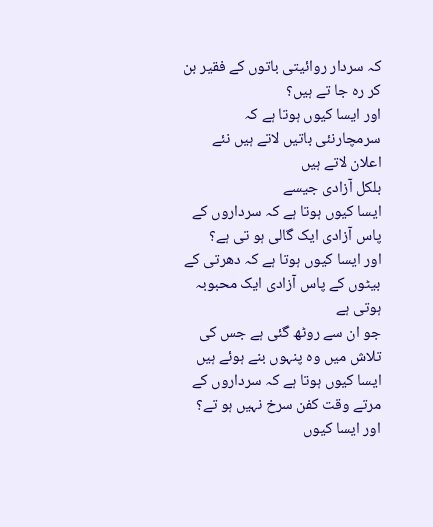کہ سردار روائیتی باتوں کے فقیر بن کر رہ جا تے ہیں؟
اور ایسا کیوں ہوتا ہے کہ سرمچارنئی باتیں لاتے ہیں نئے اعلان لاتے ہیں
بلکل آزادی جیسے
ایسا کیوں ہوتا ہے کہ سرداروں کے پاس آزادی ایک گالی ہو تی ہے؟
اور ایسا کیوں ہوتا ہے کہ دھرتی کے بیٹوں کے پاس آزادی ایک محبوبہ ہوتی ہے
جو ان سے روٹھ گئی ہے جس کی تلاش میں وہ پنہوں بنے ہوئے ہیں
ایسا کیوں ہوتا ہے کہ سرداروں کے مرتے وقت کفن سرخ نہیں ہو تے؟
اور ایسا کیوں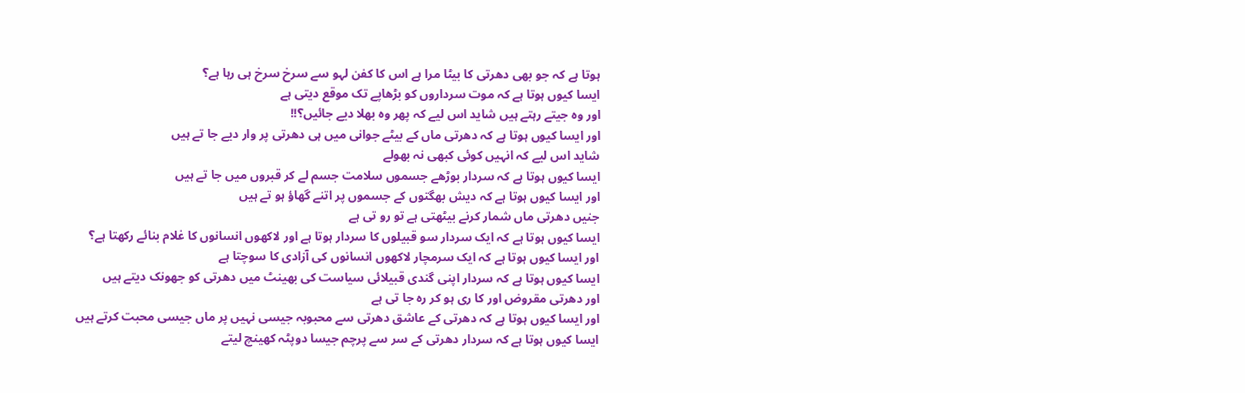ہوتا ہے کہ جو بھی دھرتی کا بیٹا مرا ہے اس کا کفن لہو سے سرخ سرخ ہی رہا ہے؟
ایسا کیوں ہوتا ہے کہ موت سرداروں کو بڑھاپے تک موقع دیتی ہے
اور وہ جیتے رہتے ہیں شاید اس لیے کہ پھر وہ بھلا دیے جائیں؟!!
اور ایسا کیوں ہوتا ہے کہ دھرتی ماں کے بیٹے جوانی میں ہی دھرتی پر وار دیے جا تے ہیں
شاید اس لیے کہ انہیں کوئی کبھی نہ بھولے
ایسا کیوں ہوتا ہے کہ سردار بوڑھے جسموں سلامت جسم لے کر قبروں میں جا تے ہیں
اور ایسا کیوں ہوتا ہے کہ دیش بھگتوں کے جسموں پر اتنے گھاؤ ہو تے ہیں
جنیں دھرتی ماں شمار کرنے بیٹھتی ہے تو رو تی ہے
ایسا کیوں ہوتا ہے کہ ایک سردار سو قبیلوں کا سردار ہوتا ہے اور لاکھوں انسانوں کا غلام بنائے رکھتا ہے؟
اور ایسا کیوں ہوتا ہے کہ ایک سرمچار لاکھوں انسانوں کی آزادی کا سوچتا ہے
ایسا کیوں ہوتا ہے کہ سردار اپنی گندی قبیلائی سیاست کی بھینٹ میں دھرتی کو جھونک دیتے ہیں
اور دھرتی مقروض اور کا ری ہو کر رہ جا تی ہے
اور ایسا کیوں ہوتا ہے کہ دھرتی کے عاشق دھرتی سے محبوبہ جیسی نہیں پر ماں جیسی محبت کرتے ہیں
ایسا کیوں ہوتا ہے کہ سردار دھرتی کے سر سے پرچم جیسا دوپٹہ کھینچ لیتے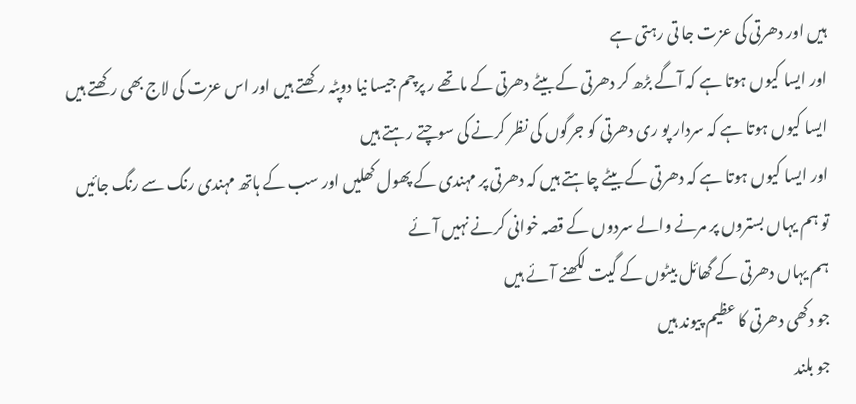ہیں اور دھرتی کی عزت جا تی رہتی ہے
اور ایسا کیوں ہوتا ہے کہ آگے بڑھ کر دھرتی کے بیٹے دھرتی کے ماتھے ر پرچم جیسا نیا دوپٹہ رکھتے ہیں اور اس عزت کی لاج بھی رکھتے ہیں
ایسا کیوں ہوتا ہے کہ سردار پو ری دھرتی کو جرگوں کی نظر کرنے کی سوچتے رہتے ہیں
اور ایسا کیوں ہوتا ہے کہ دھرتی کے بیٹے چاہتے ہیں کہ دھرتی پر مہندی کے پھول کھلیں اور سب کے ہاتھ مہندی رنگ سے رنگ جائیں
تو ہم یہاں بستروں پر مرنے والے سردوں کے قصہ خوانی کرنے نہیں آئے
ہم یہاں دھرتی کے گھائل بیٹوں کے گیت لکھنے آئے ہیں
جو دکھی دھرتی کا عظیم پیوند ہیں
جو بلند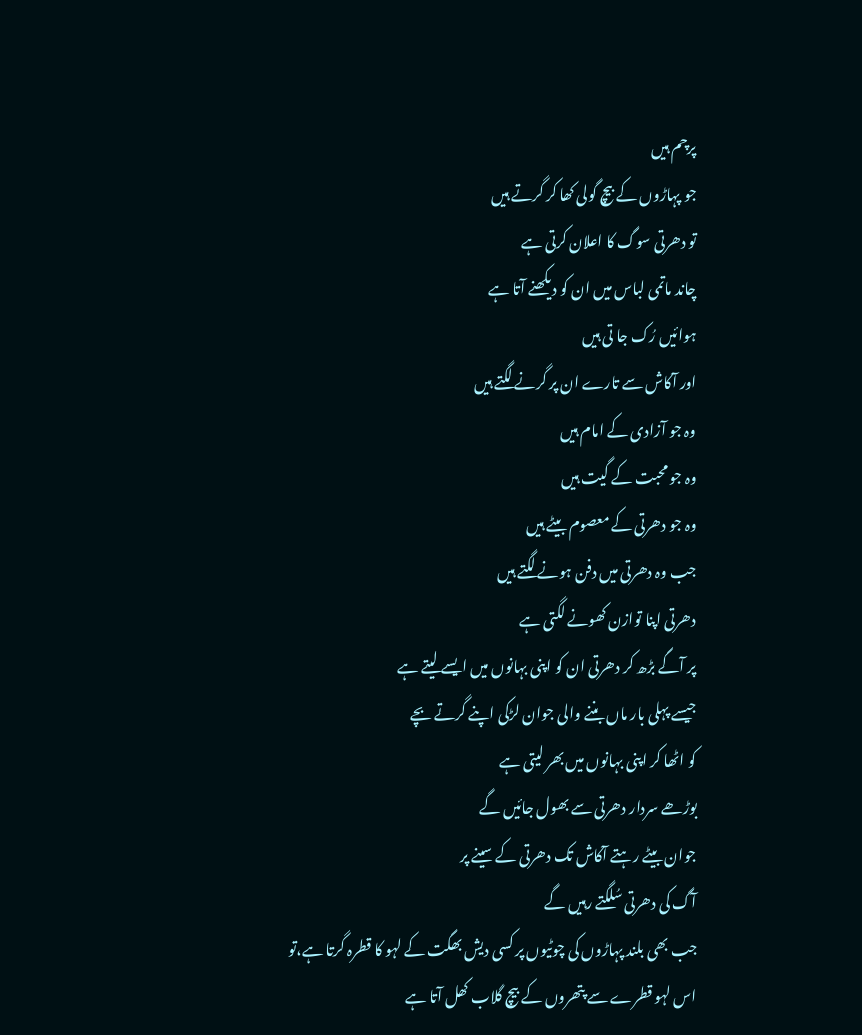پرچم ہیں
جو پہاڑوں کے بیچ گولی کھا کر گرتے ہیں
تو دھرتی سوگ کا اعلان کرتی ہے
چاند ماتمی لباس میں ان کو دیکھنے آتا ہے
ہوائیں رُک جا تی ہیں
اور آکاش سے تارے ان پر گرنے لگتے ہیں
وہ جو آزادی کے امام ہیں
وہ جو محبت کے گیت ہیں
وہ جو دھرتی کے معصوم بیٹے ہیں
جب وہ دھرتی میں دفن ہونے لگتے ہیں
دھرتی اپنا توازن کھونے لگتی ہے
پر آگے بڑھ کر دھرتی ان کو اپنی بہانوں میں ایسے لیتے ہے
جیسے پہلی بار ماں بننے والی جوان لڑکی اپنے گرتے بچے
کو اٹھا کر اپنی بہانوں میں بھر لیتی ہے
بوڑھے سردار دھرتی سے بھول جائیں گے
جوان بیٹے رہتے آکاش تک دھرتی کے سینے پر
آگ کی دھرتی سُلگتے رہیں گے
جب بھی بلند پہاڑوں کی چوٹیوں پر کسی دیش بھگت کے لہو کا قطرہ گرتا ہے،تو اس لہو قطرے سے پتھروں کے بیچ گلاب کھل آتا ہے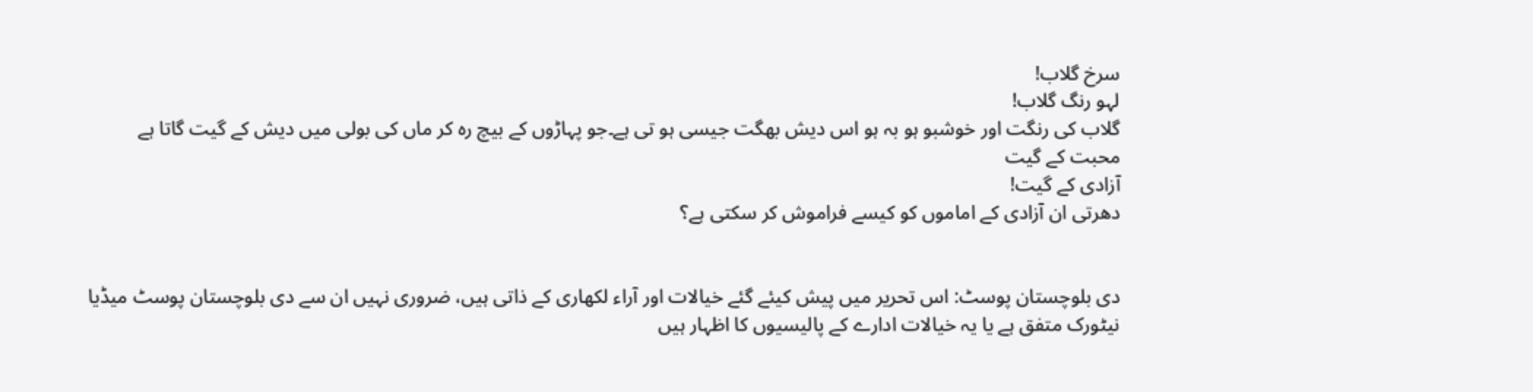سرخ گلاب!
لہو رنگ گلاب!
گلاب کی رنگت اور خوشبو ہو بہ ہو اس دیش بھگت جیسی ہو تی ہے۔جو پہاڑوں کے بیچ رہ کر ماں کی بولی میں دیش کے گیت گاتا ہے
محبت کے گیت
آزادی کے گیت!
دھرتی ان آزادی کے اماموں کو کیسے فراموش کر سکتی ہے؟


دی بلوچستان پوسٹ: اس تحریر میں پیش کیئے گئے خیالات اور آراء لکھاری کے ذاتی ہیں، ضروری نہیں ان سے دی بلوچستان پوسٹ میڈیا نیٹورک متفق ہے یا یہ خیالات ادارے کے پالیسیوں کا اظہار ہیں